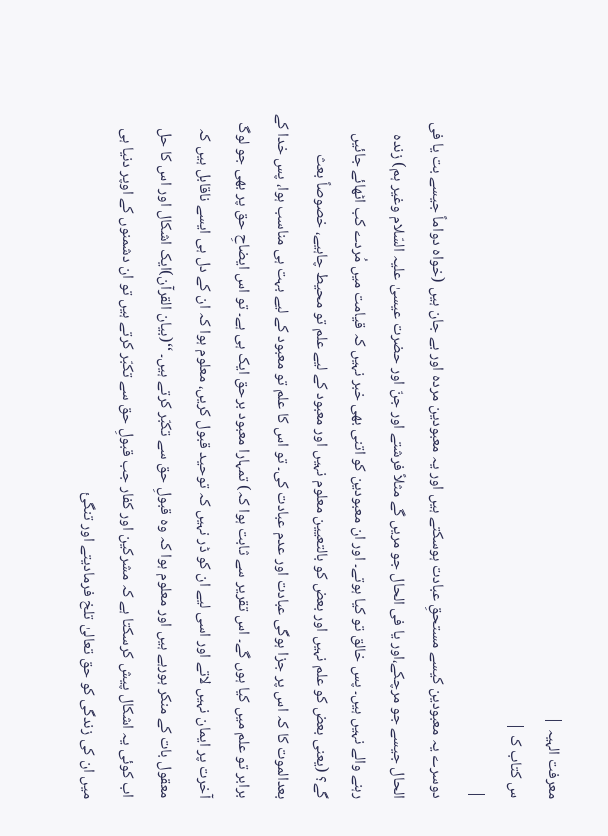معرفت الہیہ |
س کتاب ک |
|
دوسرے یہ معبودین کیسے مستحقِ عبادت ہوسکتے ہیں اور یہ معبودین مردہ اور بے جان ہیں (خواہ دواماً جیسے بت یا فی الحال جیسے جو مرچکے،اور یا فی الحال جو مریں گے مثلاً فرشتے اور جنّ اور حضرت عیسیٰ علیہ السّلام وغیر ہم) زندہ رہنے والے نہیں ہیں۔ پس خالق تو کیا ہوتے۔ اور ان معبودین کو اتنی بھی خبر نہیں کہ قیامت میں مُردے کب اٹھائے جائیں گے؟ (یعنی بعض کو علم نہیں اور بعض کو بالتعیین معلوم نہیں اور معبود کے لیے علم تو محیط چاہیے، خصوصاً بعث بعدالموت کا کہ اس پر جزا ہوگی عبادت اور عدم عبادت کی۔ تو اس کا علم تو معبود کے لیے بہت ہی مناسب ہوا، پس خدا کے برابر تو علم میں کیا ہوں گے۔ اس تقریر سے ثابت ہوا کہ) تمہارا معبود برحق ایک ہی ہے۔ تو اس ایضاحِ حق پر بھی جو لوگ آخرت پر ایمان نہیں لاتے اور اسی لیے ان کو ڈر نہیں کہ توحید قبول کریں، معلوم ہوا کہ ان کے دل ہی ایسے ناقابل ہیں کہ معقول بات کے منکر ہورہے ہیں اور معلوم ہوا کہ وہ قبولِ حق سے تکبّر کرتے ہیں۔ ‘‘(بیان القرآن)ایک اشکال اور اس کا حل اب کوئی یہ اشکال پیش کرسکتا ہے کہ مشرکین اور کفار جب قبولِ حق سے تکبّر کرتے ہیں تو ان دشمنوں کے اوپر دنیا ہی میں ان کی زندگی کو حق تعالیٰ تلخ فرمادیتے اور تنگیٔ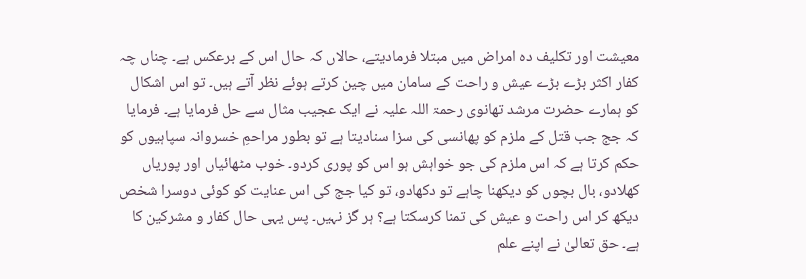معیشت اور تکلیف دہ امراض میں مبتلا فرمادیتے، حالاں کہ حال اس کے برعکس ہے۔ چناں چہ کفار اکثر بڑے بڑے عیش و راحت کے سامان میں چین کرتے ہوئے نظر آتے ہیں۔ تو اس اشکال کو ہمارے حضرت مرشد تھانوی رحمۃ اللہ علیہ نے ایک عجیب مثال سے حل فرمایا ہے۔ فرمایا کہ جج جب قتل کے ملزم کو پھانسی کی سزا سنادیتا ہے تو بطور مراحمِ خسروانہ سپاہیوں کو حکم کرتا ہے کہ اس ملزم کی جو خواہش ہو اس کو پوری کردو۔ خوب مٹھائیاں اور پوریاں کھلادو، بال بچوں کو دیکھنا چاہے تو دکھادو، تو کیا جج کی اس عنایت کو کوئی دوسرا شخص دیکھ کر اس راحت و عیش کی تمنا کرسکتا ہے؟ ہر گز نہیں۔ پس یہی حال کفار و مشرکین کا ہے۔ حق تعالیٰ نے اپنے علم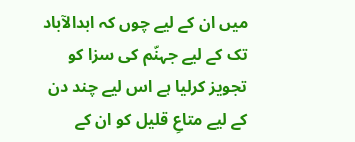میں ان کے لیے چوں کہ ابدالآباد تک کے لیے جہنّم کی سزا کو تجویز کرلیا ہے اس لیے چند دن کے لیے متاعِ قلیل کو ان کے